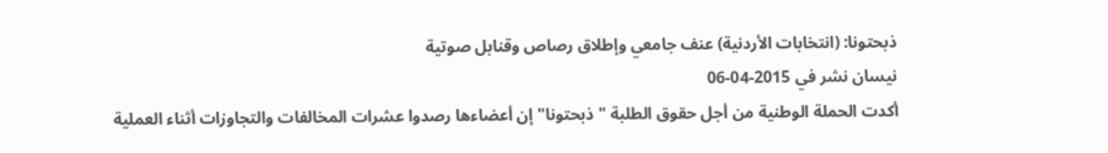ذبحتونا: (انتخابات الأردنية) عنف جامعي وإطلاق رصاص وقنابل صوتية
نيسان نشر في 2015-04-06
أكدت الحملة الوطنية من أجل حقوق الطلبة "ذبحتونا" إن أعضاءها رصدوا عشرات المخالفات والتجاوزات أثناء العملية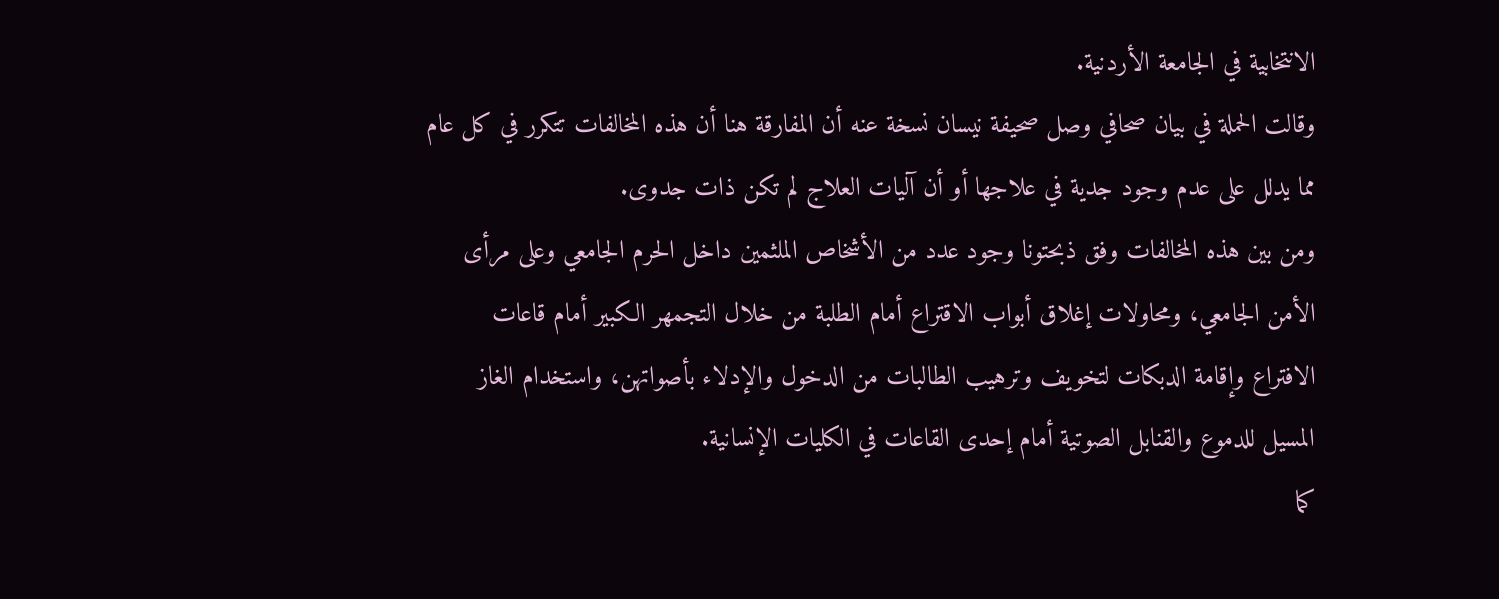الانتخابية في الجامعة الأردنية.
وقالت الحملة في بيان صحافي وصل صحيفة نيسان نسخة عنه أن المفارقة هنا أن هذه المخالفات تتكرر في كل عام مما يدلل على عدم وجود جدية في علاجها أو أن آليات العلاج لم تكن ذات جدوى.
ومن بين هذه المخالفات وفق ذبحتونا وجود عدد من الأشخاص الملثمين داخل الحرم الجامعي وعلى مرأى الأمن الجامعي، ومحاولات إغلاق أبواب الاقتراع أمام الطلبة من خلال التجمهر الكبير أمام قاعات الافتراع وإقامة الدبكات لتخويف وترهيب الطالبات من الدخول والإدلاء بأصواتهن، واستخدام الغاز المسيل للدموع والقنابل الصوتية أمام إحدى القاعات في الكليات الإنسانية.
كما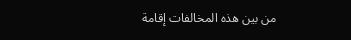من بين هذه المخالفات إقامة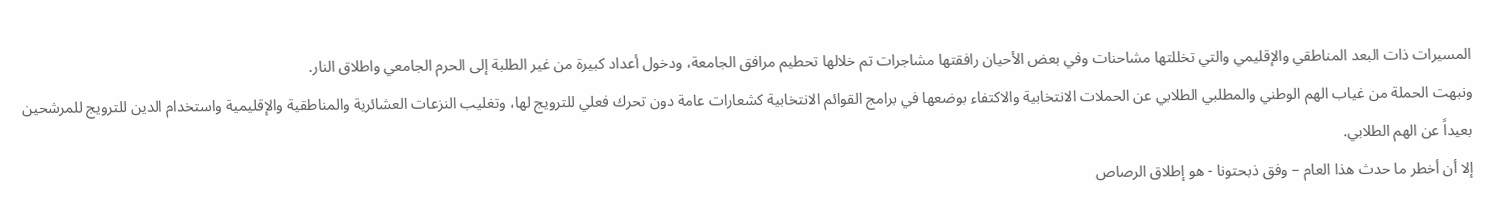المسيرات ذات البعد المناطقي والإقليمي والتي تخللتها مشاحنات وفي بعض الأحيان رافقتها مشاجرات تم خلالها تحطيم مرافق الجامعة، ودخول أعداد كبيرة من غير الطلبة إلى الحرم الجامعي واطلاق النار.
ونبهت الحملة من غياب الهم الوطني والمطلبي الطلابي عن الحملات الانتخابية والاكتفاء بوضعها في برامج القوائم الانتخابية كشعارات عامة دون تحرك فعلي للترويج لها، وتغليب النزعات العشائرية والمناطقية والإقليمية واستخدام الدين للترويج للمرشحين بعيداً عن الهم الطلابي.
إلا أن أخطر ما حدث هذا العام – وفق ذبحتونا - هو إطلاق الرصاص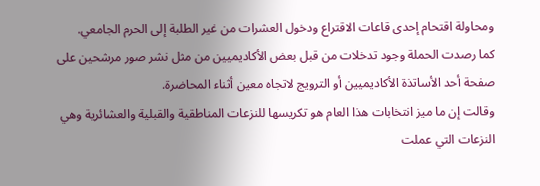ومحاولة اقتحام إحدى قاعات الاقتراع ودخول العشرات من غير الطلبة إلى الحرم الجامعي.
كما رصدت الحملة وجود تدخلات من قبل بعض الأكاديميين من مثل نشر صور مرشحين على صفحة أحد الأساتذة الأكاديميين أو الترويج لاتجاه معين أثناء المحاضرة.
وقالت إن ما ميز انتخابات هذا العام هو تكريسها للنزعات المناطقية والقبلية والعشائرية وهي النزعات التي عملت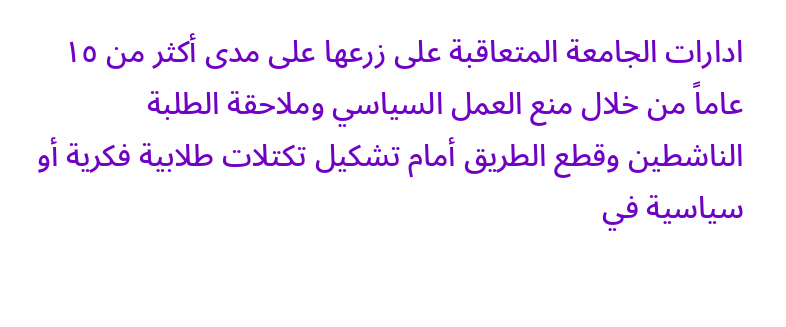ادارات الجامعة المتعاقبة على زرعها على مدى أكثر من ١٥ عاماً من خلال منع العمل السياسي وملاحقة الطلبة الناشطين وقطع الطريق أمام تشكيل تكتلات طلابية فكرية أو سياسية في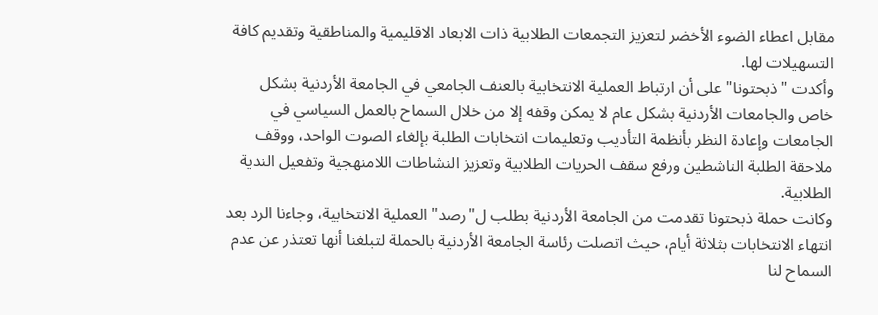مقابل اعطاء الضوء الأخضر لتعزيز التجمعات الطلابية ذات الابعاد الاقليمية والمناطقية وتقديم كافة التسهيلات لها.
وأكدت "ذبحتونا" على أن ارتباط العملية الانتخابية بالعنف الجامعي في الجامعة الأردنية بشكل خاص والجامعات الأردنية بشكل عام لا يمكن وقفه إلا من خلال السماح بالعمل السياسي في الجامعات وإعادة النظر بأنظمة التأديب وتعليمات انتخابات الطلبة بإلغاء الصوت الواحد، ووقف ملاحقة الطلبة الناشطين ورفع سقف الحريات الطلابية وتعزيز النشاطات اللامنهجية وتفعيل الندية الطلابية.
وكانت حملة ذبحتونا تقدمت من الجامعة الأردنية بطلب ل"رصد" العملية الانتخابية، وجاءنا الرد بعد انتهاء الانتخابات بثلاثة أيام، حيث اتصلت رئاسة الجامعة الأردنية بالحملة لتبلغنا أنها تعتذر عن عدم السماح لنا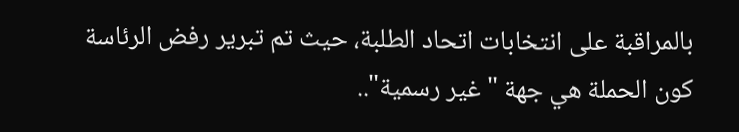بالمراقبة على انتخابات اتحاد الطلبة، حيث تم تبرير رفض الرئاسة كون الحملة هي جهة "غير رسمية"..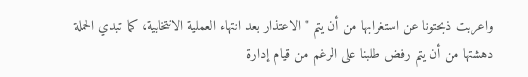واعربت ذبحتونا عن استغرابها من أن يتم "الاعتذار بعد انتهاء العملية الانتخابية، كما تبدي الحملة دهشتها من أن يتم رفض طلبنا على الرغم من قيام إدارة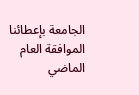الجامعة بإعطائنا الموافقة العام الماضي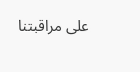على مراقبتنا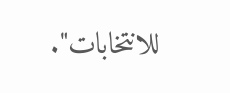للانتخابات".